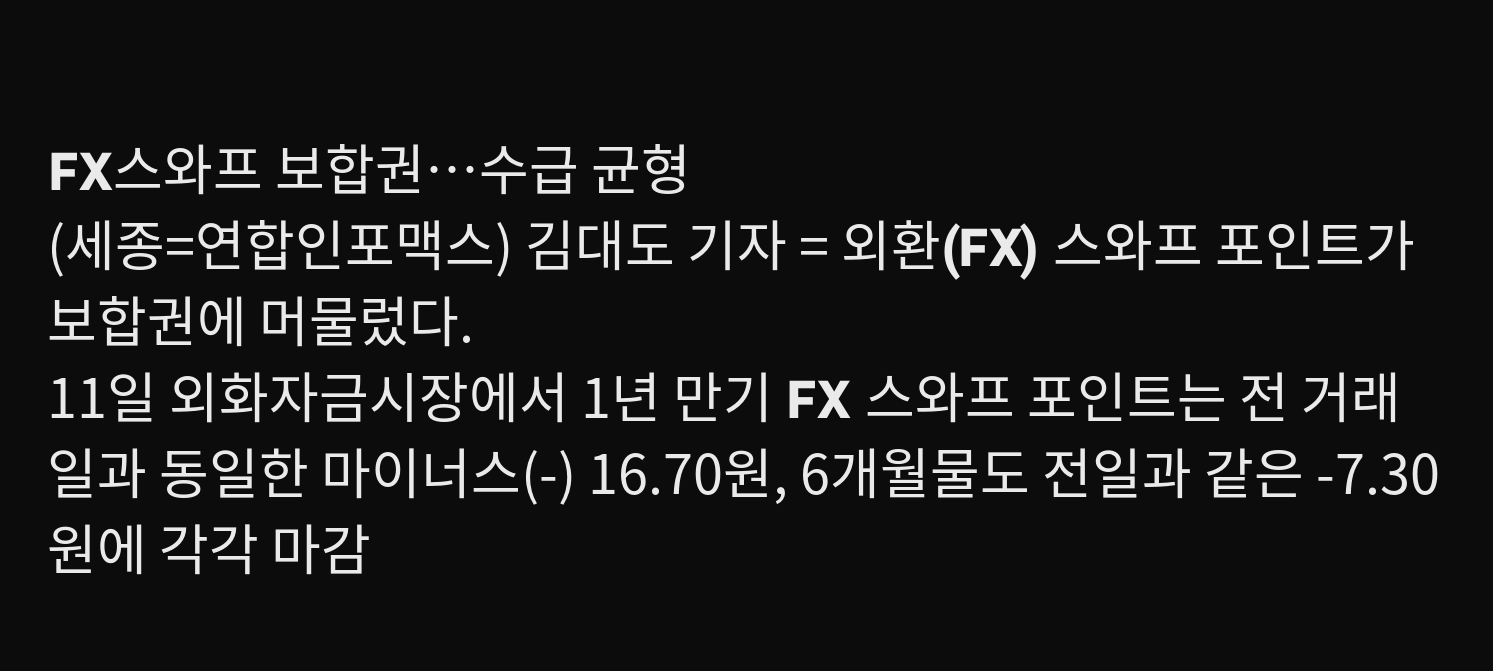FX스와프 보합권…수급 균형
(세종=연합인포맥스) 김대도 기자 = 외환(FX) 스와프 포인트가 보합권에 머물렀다.
11일 외화자금시장에서 1년 만기 FX 스와프 포인트는 전 거래일과 동일한 마이너스(-) 16.70원, 6개월물도 전일과 같은 -7.30원에 각각 마감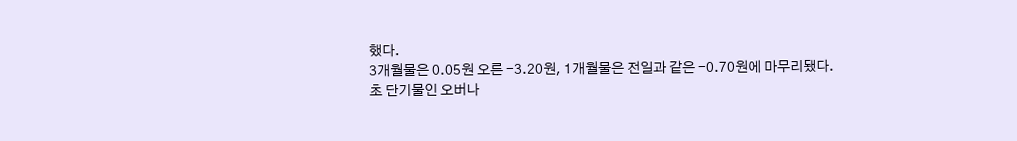했다.
3개월물은 0.05원 오른 -3.20원, 1개월물은 전일과 같은 -0.70원에 마무리됐다.
초 단기물인 오버나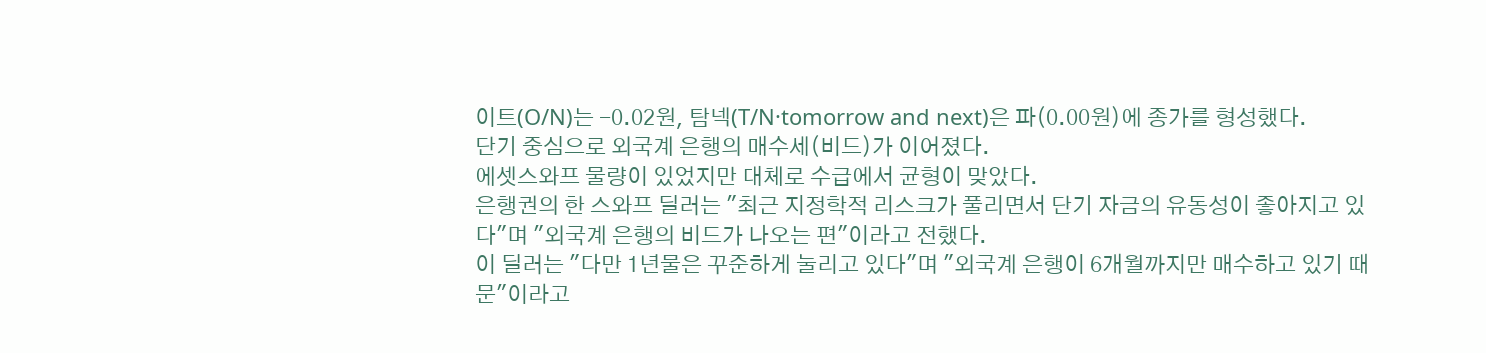이트(O/N)는 -0.02원, 탐넥(T/N·tomorrow and next)은 파(0.00원)에 종가를 형성했다.
단기 중심으로 외국계 은행의 매수세(비드)가 이어졌다.
에셋스와프 물량이 있었지만 대체로 수급에서 균형이 맞았다.
은행권의 한 스와프 딜러는 "최근 지정학적 리스크가 풀리면서 단기 자금의 유동성이 좋아지고 있다"며 "외국계 은행의 비드가 나오는 편"이라고 전했다.
이 딜러는 "다만 1년물은 꾸준하게 눌리고 있다"며 "외국계 은행이 6개월까지만 매수하고 있기 때문"이라고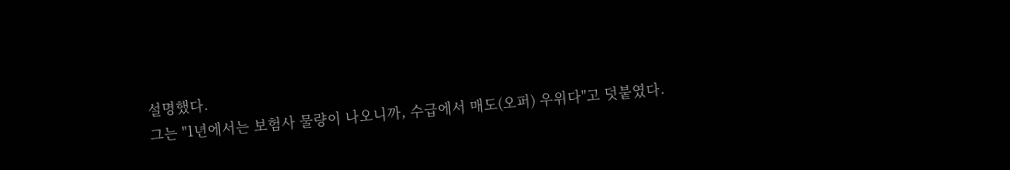설명했다.
그는 "1년에서는 보험사 물량이 나오니까, 수급에서 매도(오퍼) 우위다"고 덧붙였다.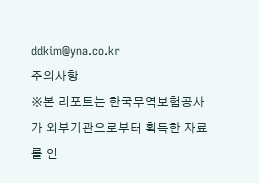ddkim@yna.co.kr
주의사항
※본 리포트는 한국무역보험공사가 외부기관으로부터 획득한 자료를 인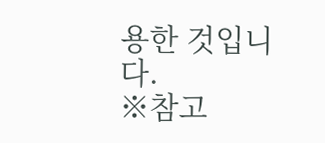용한 것입니다.
※참고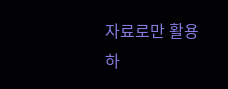자료로만 활용하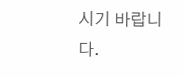시기 바랍니다.